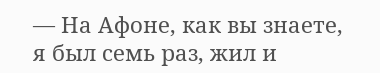— На Афоне, как вы знаете, я был семь раз, жил и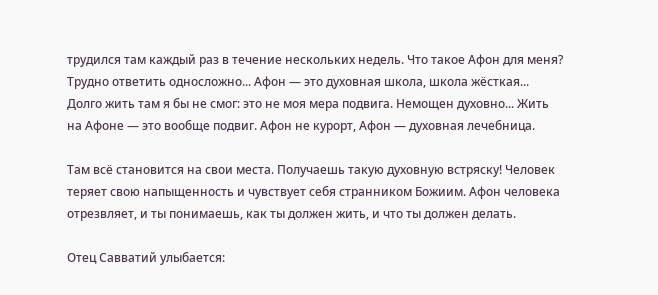трудился там каждый раз в течение нескольких недель. Что такое Афон для меня? Трудно ответить односложно... Афон — это духовная школа, школа жёсткая... Долго жить там я бы не смог: это не моя мера подвига. Немощен духовно... Жить на Афоне — это вообще подвиг. Афон не курорт, Афон — духовная лечебница.

Там всё становится на свои места. Получаешь такую духовную встряску! Человек теряет свою напыщенность и чувствует себя странником Божиим. Афон человека отрезвляет, и ты понимаешь, как ты должен жить, и что ты должен делать.

Отец Савватий улыбается: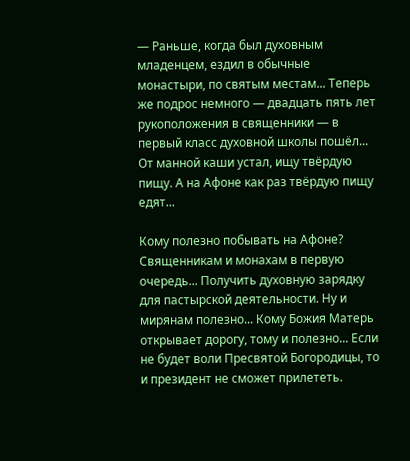— Раньше, когда был духовным младенцем, ездил в обычные монастыри, по святым местам... Теперь же подрос немного — двадцать пять лет рукоположения в священники — в первый класс духовной школы пошёл... От манной каши устал, ищу твёрдую пищу. А на Афоне как раз твёрдую пищу едят...

Кому полезно побывать на Афоне? Священникам и монахам в первую очередь... Получить духовную зарядку для пастырской деятельности. Ну и мирянам полезно... Кому Божия Матерь открывает дорогу, тому и полезно... Если не будет воли Пресвятой Богородицы, то и президент не сможет прилететь.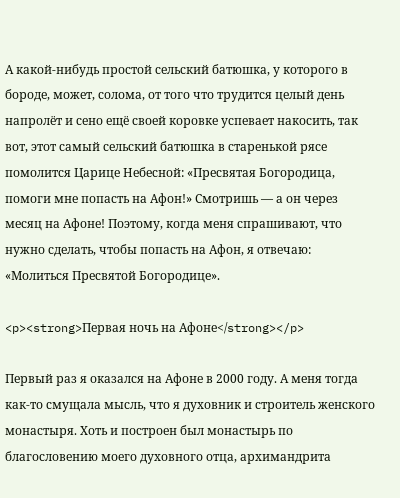А какой-нибудь простой сельский батюшка, у которого в бороде, может, солома, от того что трудится целый день напролёт и сено ещё своей коровке успевает накосить, так вот, этот самый сельский батюшка в старенькой рясе помолится Царице Небесной: «Пресвятая Богородица, помоги мне попасть на Афон!» Смотришь — а он через месяц на Афоне! Поэтому, когда меня спрашивают, что нужно сделать, чтобы попасть на Афон, я отвечаю: «Молиться Пресвятой Богородице».

<p><strong>Первая ночь на Афоне</strong></p>

Первый раз я оказался на Афоне в 2000 году. А меня тогда как-то смущала мысль, что я духовник и строитель женского монастыря. Хоть и построен был монастырь по благословению моего духовного отца, архимандрита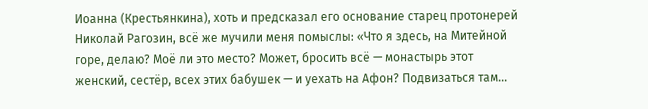Иоанна (Крестьянкина), хоть и предсказал его основание старец протонерей Николай Рагозин, всё же мучили меня помыслы: «Что я здесь, на Митейной горе, делаю? Моё ли это место? Может, бросить всё — монастырь этот женский, сестёр, всех этих бабушек — и уехать на Афон? Подвизаться там...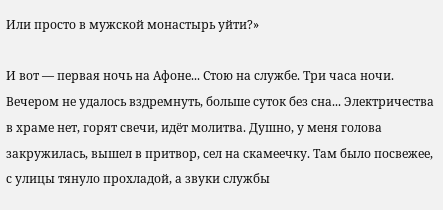Или просто в мужской монастырь уйти?»

И вот — первая ночь на Афоне... Стою на службе. Три часа ночи. Вечером не удалось вздремнуть, больше суток без сна... Электричества в храме нет, горят свечи, идёт молитва. Душно, у меня голова закружилась, вышел в притвор, сел на скамеечку. Там было посвежее, с улицы тянуло прохладой, а звуки службы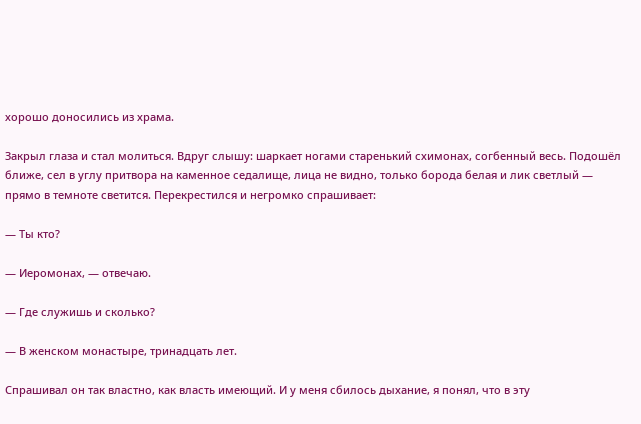хорошо доносились из храма.

Закрыл глаза и стал молиться. Вдруг слышу: шаркает ногами старенький схимонах, согбенный весь. Подошёл ближе, сел в углу притвора на каменное седалище, лица не видно, только борода белая и лик светлый — прямо в темноте светится. Перекрестился и негромко спрашивает:

— Ты кто?

— Иеромонах, — отвечаю.

— Где служишь и сколько?

— В женском монастыре, тринадцать лет.

Спрашивал он так властно, как власть имеющий. И у меня сбилось дыхание, я понял, что в эту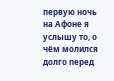первую ночь на Афоне я услышу то, о чём молился долго перед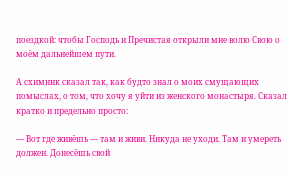поездкой: чтобы Господь и Пречистая открыли мне волю Свою о моём дальнейшем пути.

А схимник сказал так, как будто знал о моих смущающих помыслах, о том, что хочу я уйти из женского монастыря. Сказал кратко и предельно просто:

— Вот где живёшь — там и живи. Никуда не уходи. Там и умереть должен. Донесёшь свой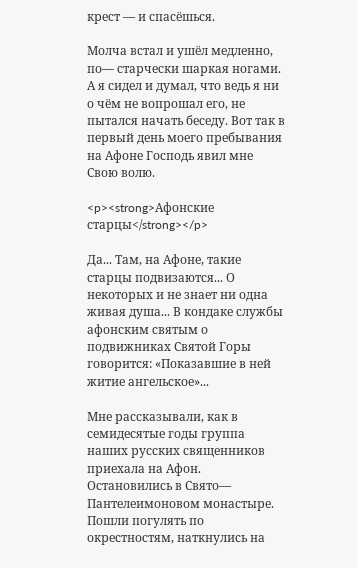крест — и спасёшься.

Молча встал и ушёл медленно, по— старчески шаркая ногами. А я сидел и думал, что ведь я ни о чём не вопрошал его, не пытался начать беседу. Вот так в первый день моего пребывания на Афоне Господь явил мне Свою волю.

<p><strong>Афонские старцы</strong></p>

Да... Там, на Афоне, такие старцы подвизаются... О некоторых и не знает ни одна живая душа... В кондаке службы афонским святым о подвижниках Святой Горы говорится: «Показавшие в ней житие ангельское»...

Мне рассказывали, как в семидесятые годы группа наших русских священников приехала на Афон. Остановились в Свято— Пантелеимоновом монастыре. Пошли погулять по окрестностям, наткнулись на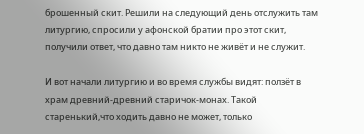брошенный скит. Решили на следующий день отслужить там литургию, спросили у афонской братии про этот скит, получили ответ, что давно там никто не живёт и не служит.

И вот начали литургию и во время службы видят: ползёт в храм древний-древний старичок-монах. Такой старенький,что ходить давно не может, только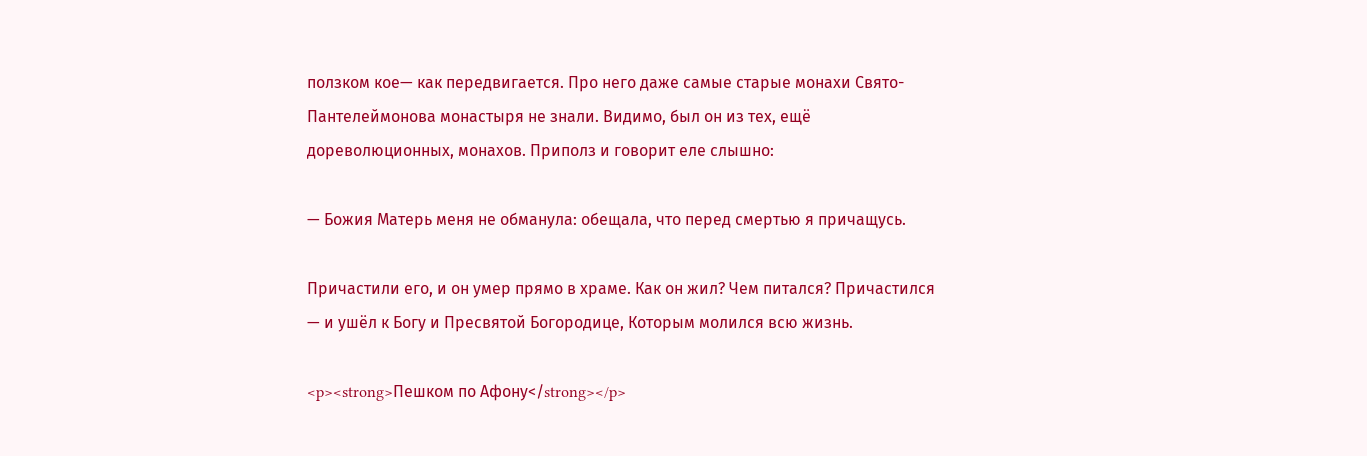ползком кое— как передвигается. Про него даже самые старые монахи Свято-Пантелеймонова монастыря не знали. Видимо, был он из тех, ещё дореволюционных, монахов. Приполз и говорит еле слышно:

— Божия Матерь меня не обманула: обещала, что перед смертью я причащусь.

Причастили его, и он умер прямо в храме. Как он жил? Чем питался? Причастился — и ушёл к Богу и Пресвятой Богородице, Которым молился всю жизнь.

<p><strong>Пешком по Афону</strong></p>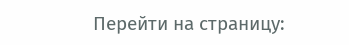Перейти на страницу: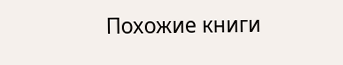Похожие книги